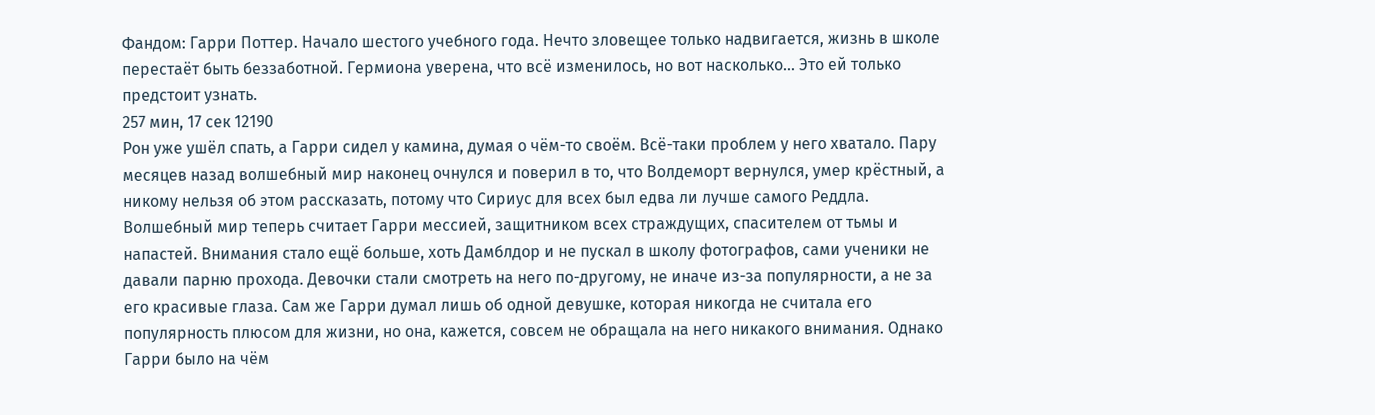Фандом: Гарри Поттер. Начало шестого учебного года. Нечто зловещее только надвигается, жизнь в школе перестаёт быть беззаботной. Гермиона уверена, что всё изменилось, но вот насколько… Это ей только предстоит узнать.
257 мин, 17 сек 12190
Рон уже ушёл спать, а Гарри сидел у камина, думая о чём-то своём. Всё-таки проблем у него хватало. Пару месяцев назад волшебный мир наконец очнулся и поверил в то, что Волдеморт вернулся, умер крёстный, а никому нельзя об этом рассказать, потому что Сириус для всех был едва ли лучше самого Реддла. Волшебный мир теперь считает Гарри мессией, защитником всех страждущих, спасителем от тьмы и напастей. Внимания стало ещё больше, хоть Дамблдор и не пускал в школу фотографов, сами ученики не давали парню прохода. Девочки стали смотреть на него по-другому, не иначе из-за популярности, а не за его красивые глаза. Сам же Гарри думал лишь об одной девушке, которая никогда не считала его популярность плюсом для жизни, но она, кажется, совсем не обращала на него никакого внимания. Однако Гарри было на чём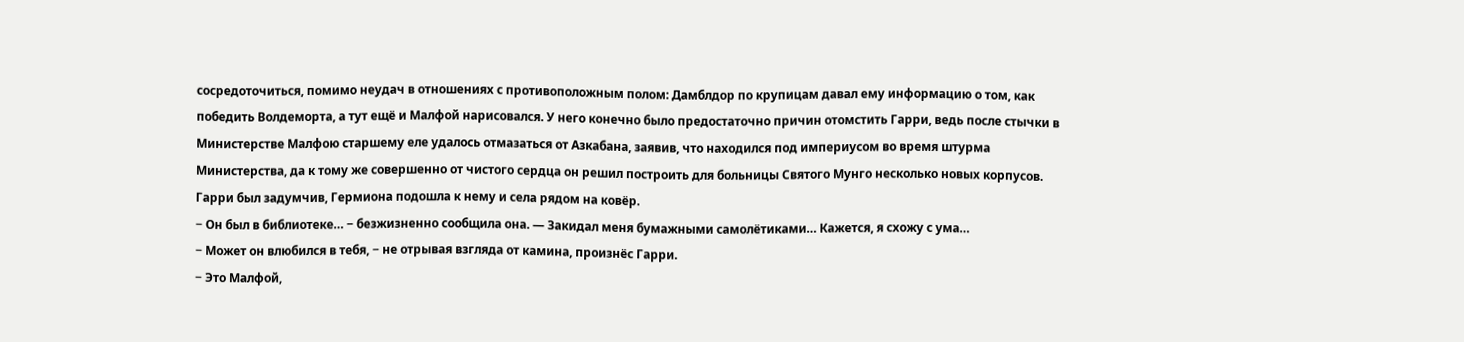сосредоточиться, помимо неудач в отношениях с противоположным полом: Дамблдор по крупицам давал ему информацию о том, как победить Волдеморта, а тут ещё и Малфой нарисовался. У него конечно было предостаточно причин отомстить Гарри, ведь после стычки в Министерстве Малфою старшему еле удалось отмазаться от Азкабана, заявив, что находился под империусом во время штурма Министерства, да к тому же совершенно от чистого сердца он решил построить для больницы Святого Мунго несколько новых корпусов.
Гарри был задумчив, Гермиона подошла к нему и села рядом на ковёр.
− Он был в библиотеке… − безжизненно сообщила она. — Закидал меня бумажными самолётиками… Кажется, я схожу с ума…
− Может он влюбился в тебя, − не отрывая взгляда от камина, произнёс Гарри.
− Это Малфой,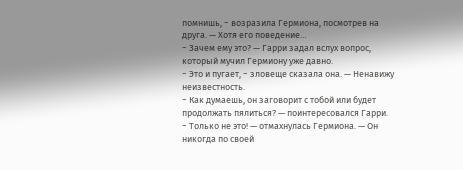помнишь, − возразила Гермиона, посмотрев на друга. — Хотя его поведение…
− Зачем ему это? — Гарри задал вслух вопрос, который мучил Гермиону уже давно.
− Это и пугает, − зловеще сказала она. — Ненавижу неизвестность.
− Как думаешь, он заговорит с тобой или будет продолжать пялиться? — поинтересовался Гарри.
− Только не это! — отмахнулась Гермиона. — Он никогда по своей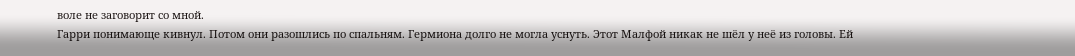воле не заговорит со мной.
Гарри понимающе кивнул. Потом они разошлись по спальням. Гермиона долго не могла уснуть. Этот Малфой никак не шёл у неё из головы. Ей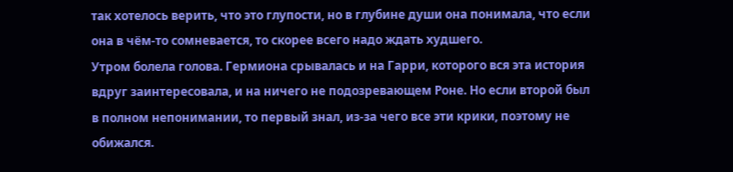так хотелось верить, что это глупости, но в глубине души она понимала, что если она в чём-то сомневается, то скорее всего надо ждать худшего.
Утром болела голова. Гермиона срывалась и на Гарри, которого вся эта история вдруг заинтересовала, и на ничего не подозревающем Роне. Но если второй был в полном непонимании, то первый знал, из-за чего все эти крики, поэтому не обижался.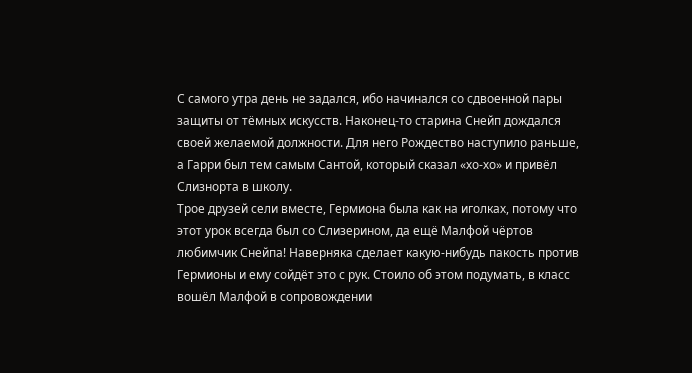С самого утра день не задался, ибо начинался со сдвоенной пары защиты от тёмных искусств. Наконец-то старина Снейп дождался своей желаемой должности. Для него Рождество наступило раньше, а Гарри был тем самым Сантой, который сказал «хо-хо» и привёл Слизнорта в школу.
Трое друзей сели вместе, Гермиона была как на иголках, потому что этот урок всегда был со Слизерином, да ещё Малфой чёртов любимчик Снейпа! Наверняка сделает какую-нибудь пакость против Гермионы и ему сойдёт это с рук. Стоило об этом подумать, в класс вошёл Малфой в сопровождении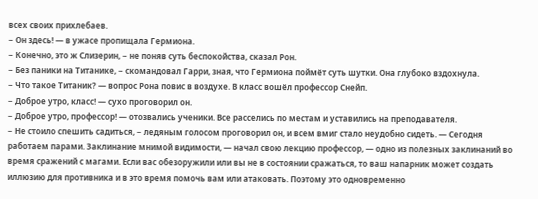всех своих прихлебаев.
− Он здесь! — в ужасе пропищала Гермиона.
− Конечно, это ж Слизерин, − не поняв суть беспокойства, сказал Рон.
− Без паники на Титанике, − скомандовал Гарри, зная, что Гермиона поймёт суть шутки. Она глубоко вздохнула.
− Что такое Титаник? — вопрос Рона повис в воздухе. В класс вошёл профессор Снейп.
− Доброе утро, класс! — сухо проговорил он.
− Доброе утро, профессор! — отозвались ученики. Все расселись по местам и уставились на преподавателя.
− Не стоило спешить садиться, − ледяным голосом проговорил он, и всем вмиг стало неудобно сидеть. — Сегодня работаем парами. Заклинание мнимой видимости, — начал свою лекцию профессор, — одно из полезных заклинаний во время сражений с магами. Если вас обезоружили или вы не в состоянии сражаться, то ваш напарник может создать иллюзию для противника и в это время помочь вам или атаковать. Поэтому это одновременно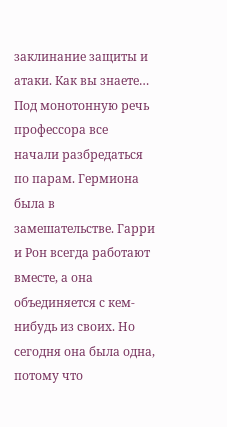заклинание защиты и атаки. Как вы знаете…
Под монотонную речь профессора все начали разбредаться по парам. Гермиона была в замешательстве. Гарри и Рон всегда работают вместе, а она объединяется с кем-нибудь из своих. Но сегодня она была одна, потому что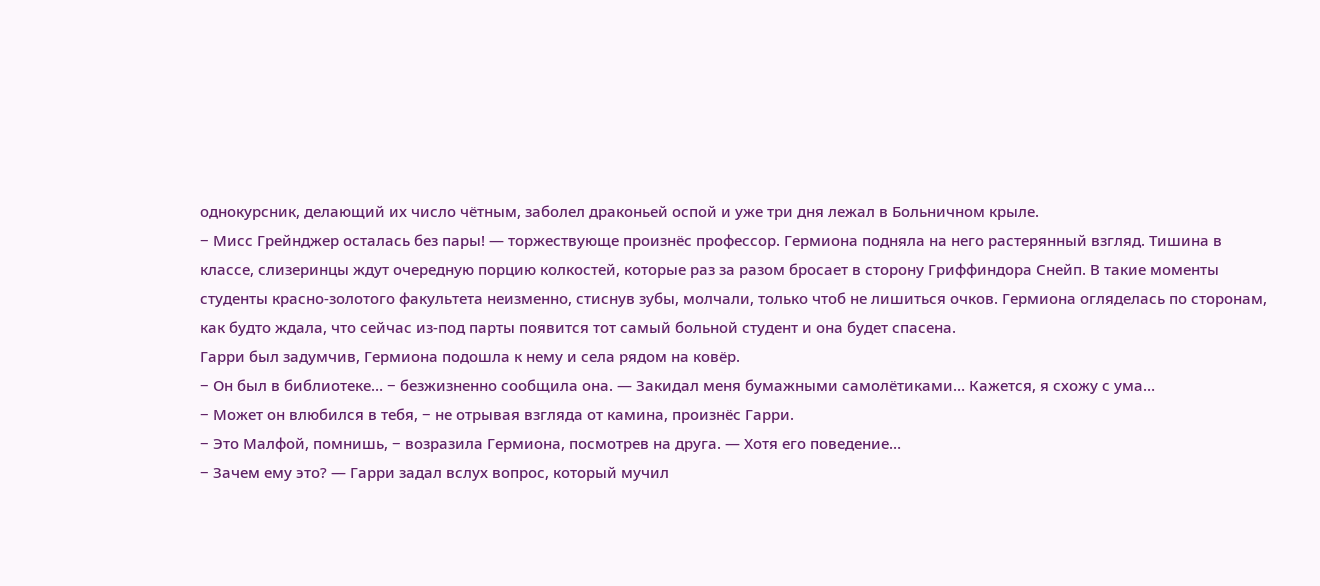однокурсник, делающий их число чётным, заболел драконьей оспой и уже три дня лежал в Больничном крыле.
− Мисс Грейнджер осталась без пары! — торжествующе произнёс профессор. Гермиона подняла на него растерянный взгляд. Тишина в классе, слизеринцы ждут очередную порцию колкостей, которые раз за разом бросает в сторону Гриффиндора Снейп. В такие моменты студенты красно-золотого факультета неизменно, стиснув зубы, молчали, только чтоб не лишиться очков. Гермиона огляделась по сторонам, как будто ждала, что сейчас из-под парты появится тот самый больной студент и она будет спасена.
Гарри был задумчив, Гермиона подошла к нему и села рядом на ковёр.
− Он был в библиотеке… − безжизненно сообщила она. — Закидал меня бумажными самолётиками… Кажется, я схожу с ума…
− Может он влюбился в тебя, − не отрывая взгляда от камина, произнёс Гарри.
− Это Малфой, помнишь, − возразила Гермиона, посмотрев на друга. — Хотя его поведение…
− Зачем ему это? — Гарри задал вслух вопрос, который мучил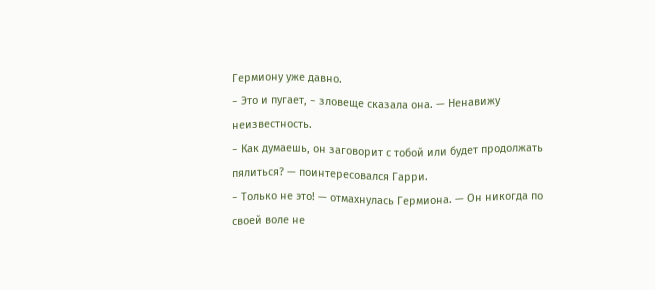Гермиону уже давно.
− Это и пугает, − зловеще сказала она. — Ненавижу неизвестность.
− Как думаешь, он заговорит с тобой или будет продолжать пялиться? — поинтересовался Гарри.
− Только не это! — отмахнулась Гермиона. — Он никогда по своей воле не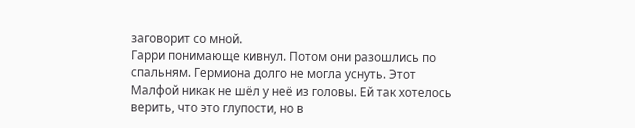заговорит со мной.
Гарри понимающе кивнул. Потом они разошлись по спальням. Гермиона долго не могла уснуть. Этот Малфой никак не шёл у неё из головы. Ей так хотелось верить, что это глупости, но в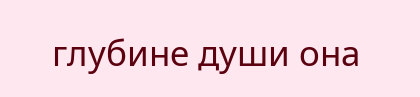глубине души она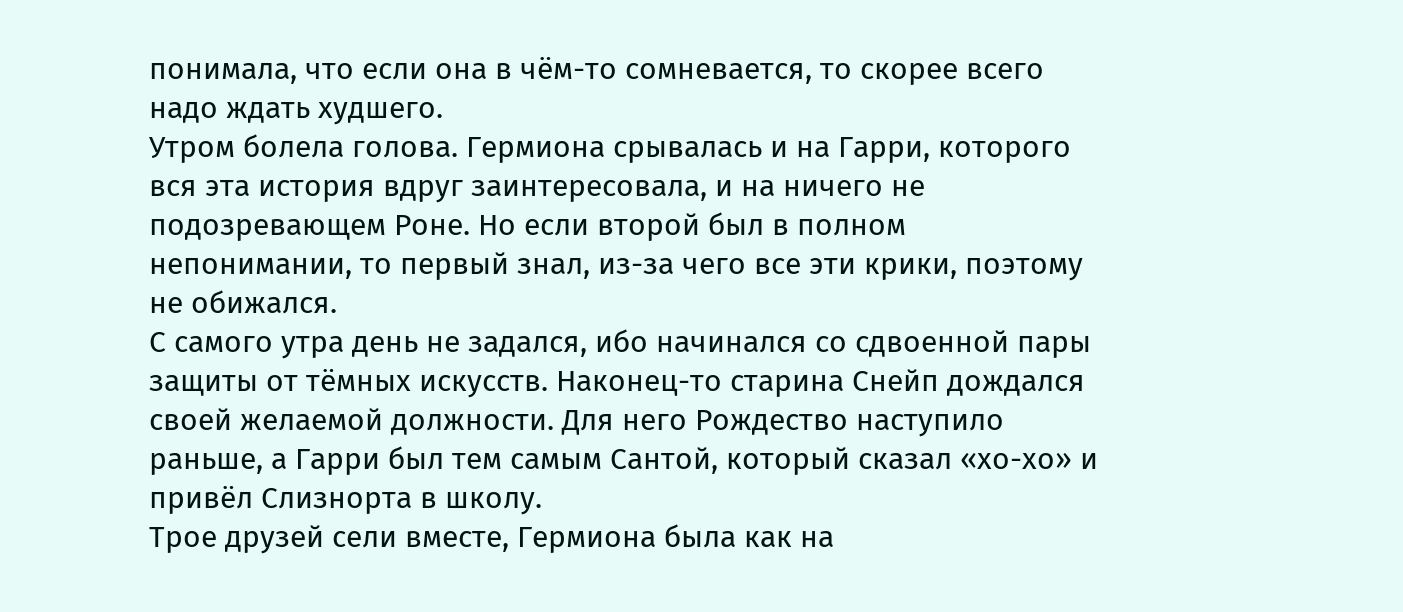понимала, что если она в чём-то сомневается, то скорее всего надо ждать худшего.
Утром болела голова. Гермиона срывалась и на Гарри, которого вся эта история вдруг заинтересовала, и на ничего не подозревающем Роне. Но если второй был в полном непонимании, то первый знал, из-за чего все эти крики, поэтому не обижался.
С самого утра день не задался, ибо начинался со сдвоенной пары защиты от тёмных искусств. Наконец-то старина Снейп дождался своей желаемой должности. Для него Рождество наступило раньше, а Гарри был тем самым Сантой, который сказал «хо-хо» и привёл Слизнорта в школу.
Трое друзей сели вместе, Гермиона была как на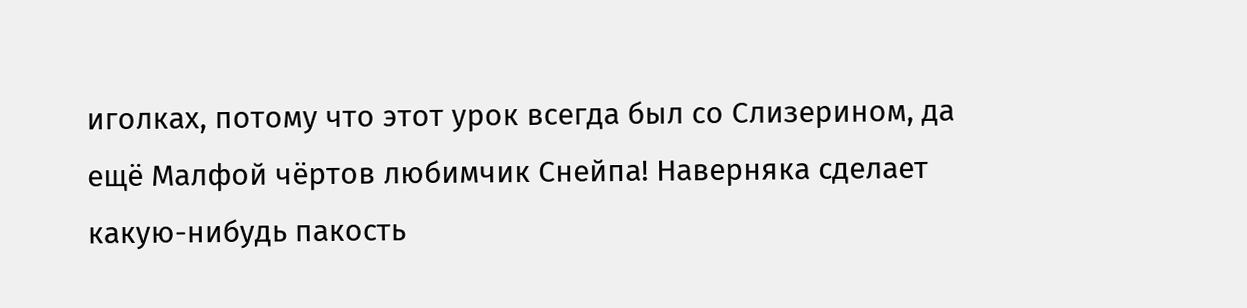иголках, потому что этот урок всегда был со Слизерином, да ещё Малфой чёртов любимчик Снейпа! Наверняка сделает какую-нибудь пакость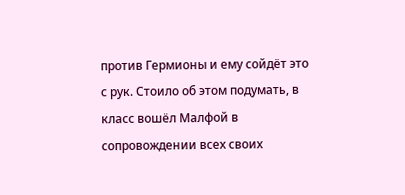против Гермионы и ему сойдёт это с рук. Стоило об этом подумать, в класс вошёл Малфой в сопровождении всех своих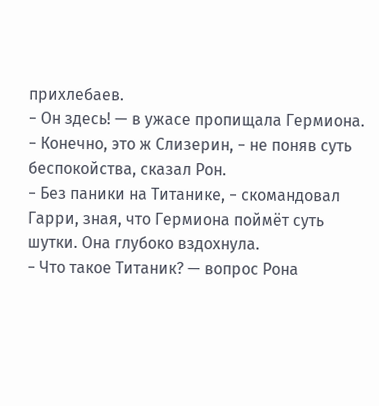прихлебаев.
− Он здесь! — в ужасе пропищала Гермиона.
− Конечно, это ж Слизерин, − не поняв суть беспокойства, сказал Рон.
− Без паники на Титанике, − скомандовал Гарри, зная, что Гермиона поймёт суть шутки. Она глубоко вздохнула.
− Что такое Титаник? — вопрос Рона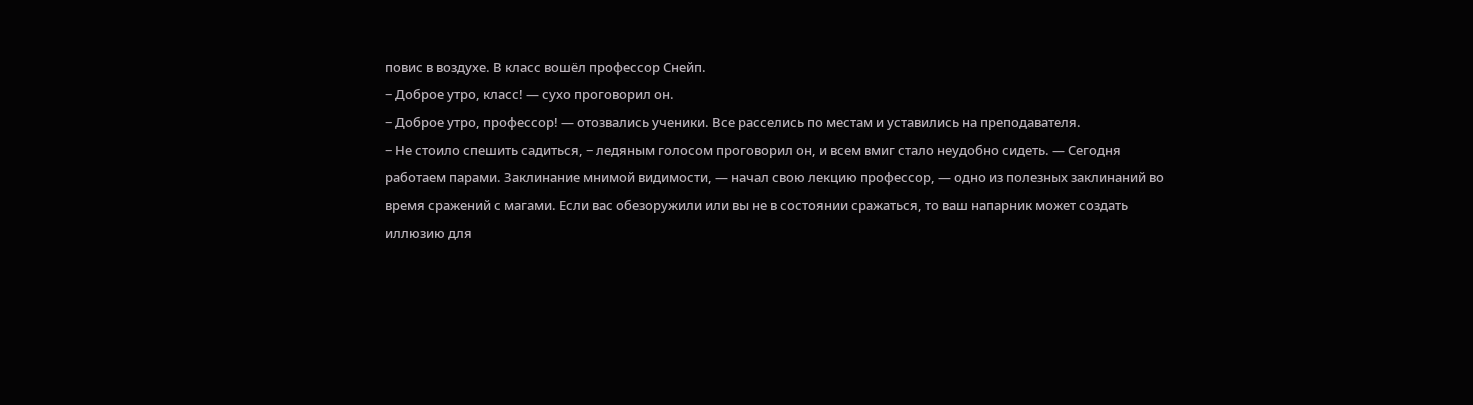повис в воздухе. В класс вошёл профессор Снейп.
− Доброе утро, класс! — сухо проговорил он.
− Доброе утро, профессор! — отозвались ученики. Все расселись по местам и уставились на преподавателя.
− Не стоило спешить садиться, − ледяным голосом проговорил он, и всем вмиг стало неудобно сидеть. — Сегодня работаем парами. Заклинание мнимой видимости, — начал свою лекцию профессор, — одно из полезных заклинаний во время сражений с магами. Если вас обезоружили или вы не в состоянии сражаться, то ваш напарник может создать иллюзию для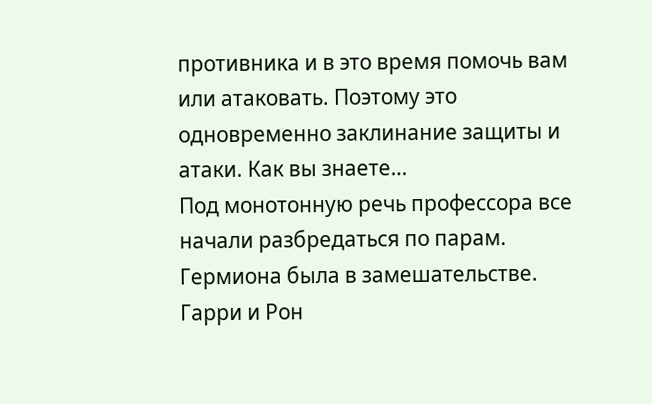противника и в это время помочь вам или атаковать. Поэтому это одновременно заклинание защиты и атаки. Как вы знаете…
Под монотонную речь профессора все начали разбредаться по парам. Гермиона была в замешательстве. Гарри и Рон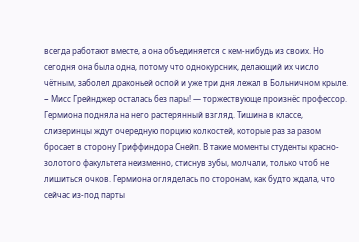всегда работают вместе, а она объединяется с кем-нибудь из своих. Но сегодня она была одна, потому что однокурсник, делающий их число чётным, заболел драконьей оспой и уже три дня лежал в Больничном крыле.
− Мисс Грейнджер осталась без пары! — торжествующе произнёс профессор. Гермиона подняла на него растерянный взгляд. Тишина в классе, слизеринцы ждут очередную порцию колкостей, которые раз за разом бросает в сторону Гриффиндора Снейп. В такие моменты студенты красно-золотого факультета неизменно, стиснув зубы, молчали, только чтоб не лишиться очков. Гермиона огляделась по сторонам, как будто ждала, что сейчас из-под парты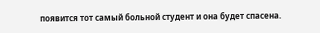появится тот самый больной студент и она будет спасена.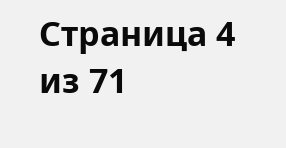Страница 4 из 71